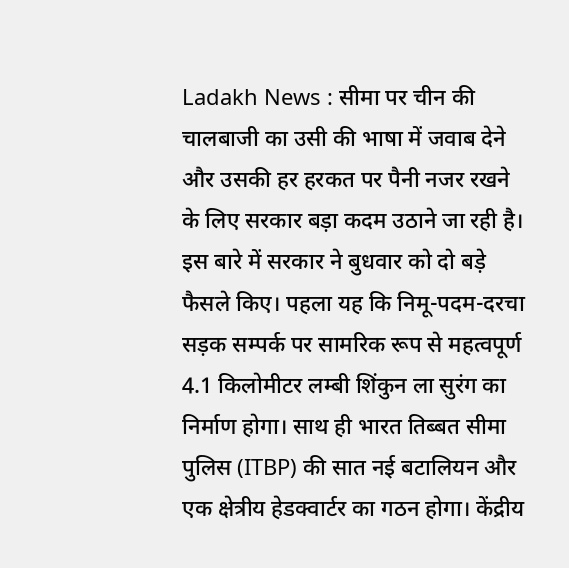Ladakh News : सीमा पर चीन की चालबाजी का उसी की भाषा में जवाब देने और उसकी हर हरकत पर पैनी नजर रखने के लिए सरकार बड़ा कदम उठाने जा रही है। इस बारे में सरकार ने बुधवार को दो बड़े फैसले किए। पहला यह कि निमू-पदम-दरचा सड़क सम्पर्क पर सामरिक रूप से महत्वपूर्ण 4.1 किलोमीटर लम्बी शिंकुन ला सुरंग का निर्माण होगा। साथ ही भारत तिब्बत सीमा पुलिस (ITBP) की सात नई बटालियन और एक क्षेत्रीय हेडक्वार्टर का गठन होगा। केंद्रीय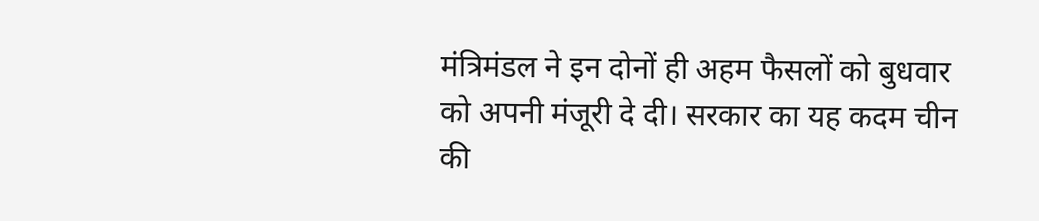मंत्रिमंडल ने इन दोनों ही अहम फैसलों को बुधवार को अपनी मंजूरी दे दी। सरकार का यह कदम चीन की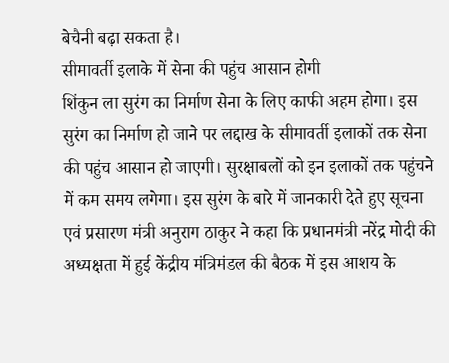बेचैनी बढ़ा सकता है।
सीमावर्ती इलाके में सेना की पहुंच आसान होगी
शिंकुन ला सुरंग का निर्माण सेना के लिए काफी अहम होगा। इस सुरंग का निर्माण हो जाने पर लद्दाख के सीमावर्ती इलाकों तक सेना की पहुंच आसान हो जाएगी। सुरक्षाबलों को इन इलाकों तक पहुंचने में कम समय लगेगा। इस सुरंग के बारे में जानकारी देते हुए सूचना एवं प्रसारण मंत्री अनुराग ठाकुर ने कहा कि प्रधानमंत्री नरेंद्र मोदी की अध्यक्षता में हुई केंद्रीय मंत्रिमंडल की बैठक में इस आशय के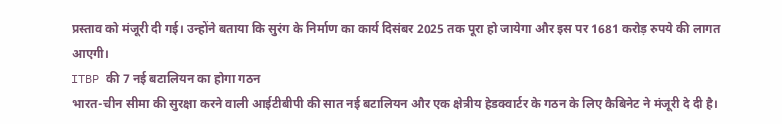प्रस्ताव को मंजूरी दी गई। उन्होंने बताया कि सुरंग के निर्माण का कार्य दिसंबर 2025 तक पूरा हो जायेगा और इस पर 1681 करोड़ रुपये की लागत आएगी।
ITBP की 7 नई बटालियन का होगा गठन
भारत-चीन सीमा की सुरक्षा करने वाली आईटीबीपी की सात नई बटालियन और एक क्षेत्रीय हेडक्वार्टर के गठन के लिए कैबिनेट ने मंजूरी दे दी है।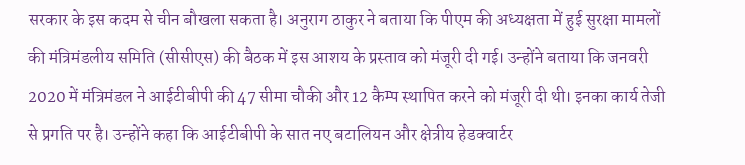सरकार के इस कदम से चीन बौखला सकता है। अनुराग ठाकुर ने बताया कि पीएम की अध्यक्षता में हुई सुरक्षा मामलों की मंत्रिमंडलीय समिति (सीसीएस) की बैठक में इस आशय के प्रस्ताव को मंजूरी दी गई। उन्होंने बताया कि जनवरी 2020 में मंत्रिमंडल ने आईटीबीपी की 47 सीमा चौकी और 12 कैम्प स्थापित करने को मंजूरी दी थी। इनका कार्य तेजी से प्रगति पर है। उन्होंने कहा कि आईटीबीपी के सात नए बटालियन और क्षेत्रीय हेडक्वार्टर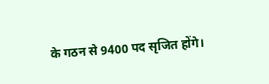के गठन से 9400 पद सृजित होंगे।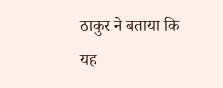ठाकुर ने बताया कि यह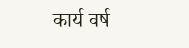कार्य वर्ष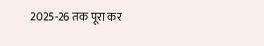2025-26 तक पूरा कर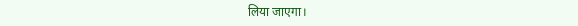लिया जाएगा।